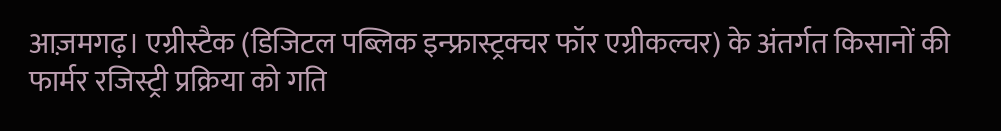आज़मगढ़। एग्रीस्टैक (डिजिटल पब्लिक इन्फ्रास्ट्रक्चर फॉर एग्रीकल्चर) के अंतर्गत किसानों की फार्मर रजिस्ट्री प्रक्रिया को गति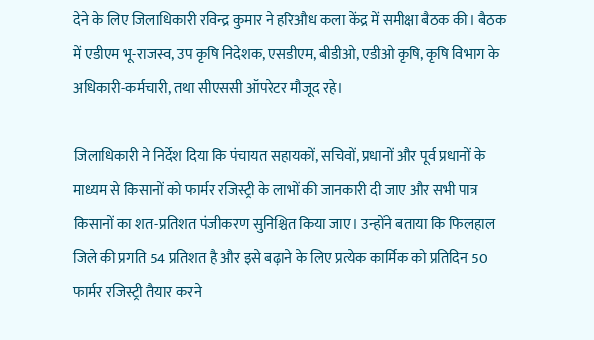देने के लिए जिलाधिकारी रविन्द्र कुमार ने हरिऔध कला केंद्र में समीक्षा बैठक की। बैठक में एडीएम भू-राजस्व, उप कृषि निदेशक, एसडीएम, बीडीओ, एडीओ कृषि, कृषि विभाग के अधिकारी-कर्मचारी, तथा सीएससी ऑपरेटर मौजूद रहे।

जिलाधिकारी ने निर्देश दिया कि पंचायत सहायकों, सचिवों, प्रधानों और पूर्व प्रधानों के माध्यम से किसानों को फार्मर रजिस्ट्री के लाभों की जानकारी दी जाए और सभी पात्र किसानों का शत-प्रतिशत पंजीकरण सुनिश्चित किया जाए। उन्होंने बताया कि फिलहाल जिले की प्रगति 54 प्रतिशत है और इसे बढ़ाने के लिए प्रत्येक कार्मिक को प्रतिदिन 50 फार्मर रजिस्ट्री तैयार करने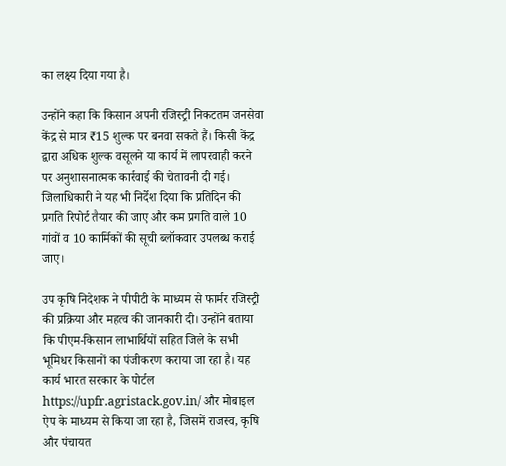का लक्ष्य दिया गया है।

उन्होंने कहा कि किसान अपनी रजिस्ट्री निकटतम जनसेवा केंद्र से मात्र ₹15 शुल्क पर बनवा सकते हैं। किसी केंद्र द्वारा अधिक शुल्क वसूलने या कार्य में लापरवाही करने पर अनुशासनात्मक कार्रवाई की चेतावनी दी गई। जिलाधिकारी ने यह भी निर्देश दिया कि प्रतिदिन की प्रगति रिपोर्ट तैयार की जाए और कम प्रगति वाले 10 गांवों व 10 कार्मिकों की सूची ब्लॉकवार उपलब्ध कराई जाए।

उप कृषि निदेशक ने पीपीटी के माध्यम से फार्मर रजिस्ट्री की प्रक्रिया और महत्व की जानकारी दी। उन्होंने बताया कि पीएम-किसान लाभार्थियों सहित जिले के सभी भूमिधर किसानों का पंजीकरण कराया जा रहा है। यह कार्य भारत सरकार के पोर्टल https://upfr.agristack.gov.in/ और मोबाइल ऐप के माध्यम से किया जा रहा है, जिसमें राजस्व, कृषि और पंचायत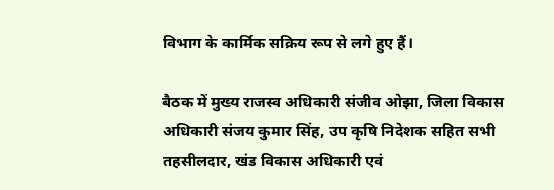विभाग के कार्मिक सक्रिय रूप से लगे हुए हैं।

बैठक में मुख्य राजस्व अधिकारी संजीव ओझा, जिला विकास अधिकारी संजय कुमार सिंह, उप कृषि निदेशक सहित सभी तहसीलदार, खंड विकास अधिकारी एवं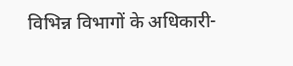विभिन्न विभागों के अधिकारी-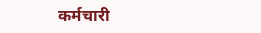कर्मचारी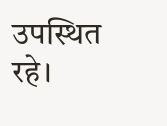उपस्थित रहे।